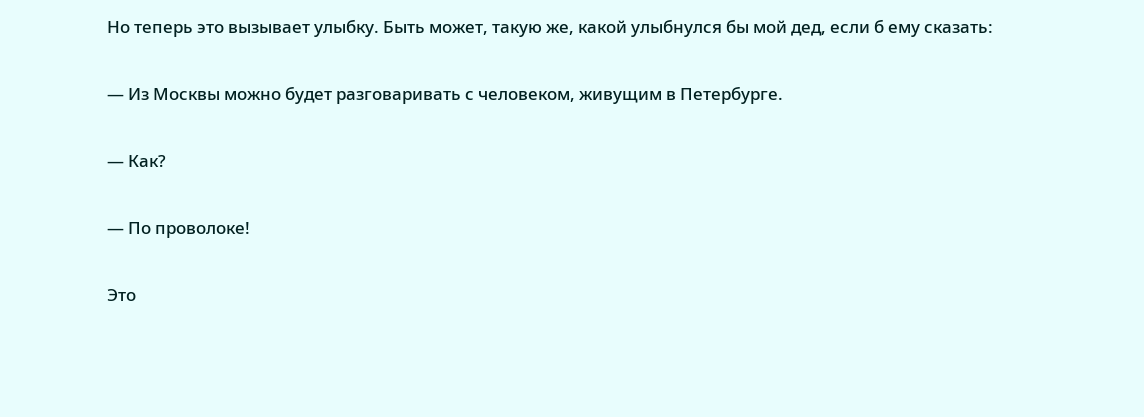Но теперь это вызывает улыбку. Быть может, такую же, какой улыбнулся бы мой дед, если б ему сказать:

— Из Москвы можно будет разговаривать с человеком, живущим в Петербурге.

— Как?

— По проволоке!

Это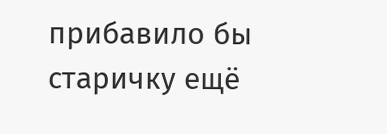прибавило бы старичку ещё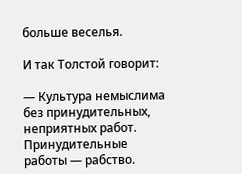больше веселья.

И так Толстой говорит:

— Культура немыслима без принудительных, неприятных работ. Принудительные работы — рабство.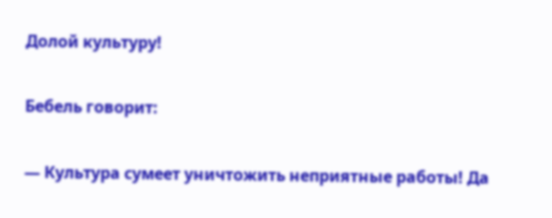Долой культуру!

Бебель говорит:

— Культура сумеет уничтожить неприятные работы! Да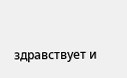здравствует и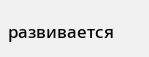развивается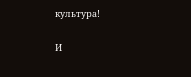культура!

И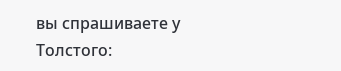вы спрашиваете у Толстого: